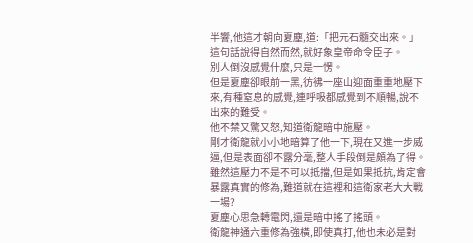半響,他這才朝向夏塵,道:「把元石髓交出來。」
這句話說得自然而然,就好象皇帝命令臣子。
別人倒沒感覺什麼,只是一愣。
但是夏塵卻眼前一黑,彷彿一座山迎面重重地壓下來,有種窒息的感覺,連呼吸都感覺到不順暢,說不出來的難受。
他不禁又驚又怒,知道衛龍暗中施壓。
剛才衛龍就小小地暗算了他一下,現在又進一步威逼,但是表面卻不露分毫,整人手段倒是頗為了得。
雖然這壓力不是不可以抵擋,但是如果抵抗,肯定會暴露真實的修為,難道就在這裡和這衛家老大大戰一場?
夏塵心思急轉電閃,還是暗中搖了搖頭。
衛龍神通六重修為強橫,即使真打,他也未必是對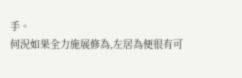手。
何況如果全力施展修為,左居為便很有可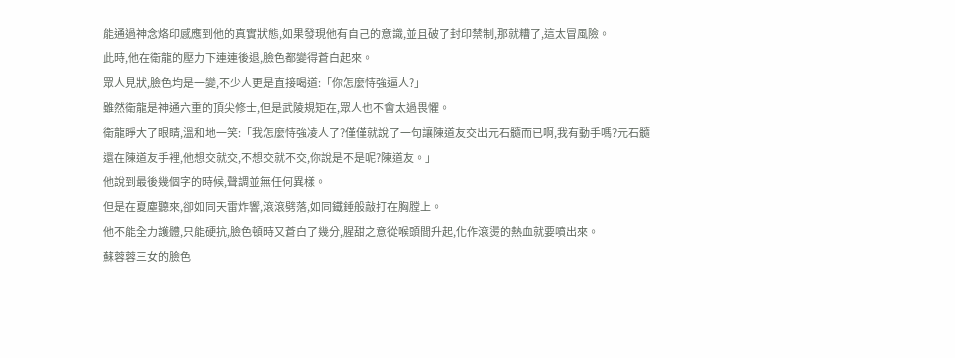能通過神念烙印感應到他的真實狀態,如果發現他有自己的意識,並且破了封印禁制,那就糟了,這太冒風險。
此時,他在衛龍的壓力下連連後退,臉色都變得蒼白起來。
眾人見狀,臉色均是一變,不少人更是直接喝道:「你怎麼恃強逼人?」
雖然衛龍是神通六重的頂尖修士,但是武陵規矩在,眾人也不會太過畏懼。
衛龍睜大了眼睛,溫和地一笑:「我怎麼恃強凌人了?僅僅就說了一句讓陳道友交出元石髓而已啊,我有動手嗎?元石髓還在陳道友手裡,他想交就交,不想交就不交,你說是不是呢?陳道友。」
他說到最後幾個字的時候,聲調並無任何異樣。
但是在夏塵聽來,卻如同天雷炸響,滾滾劈落,如同鐵錘般敲打在胸膛上。
他不能全力護體,只能硬抗,臉色頓時又蒼白了幾分,腥甜之意從喉頭間升起,化作滾燙的熱血就要噴出來。
蘇蓉蓉三女的臉色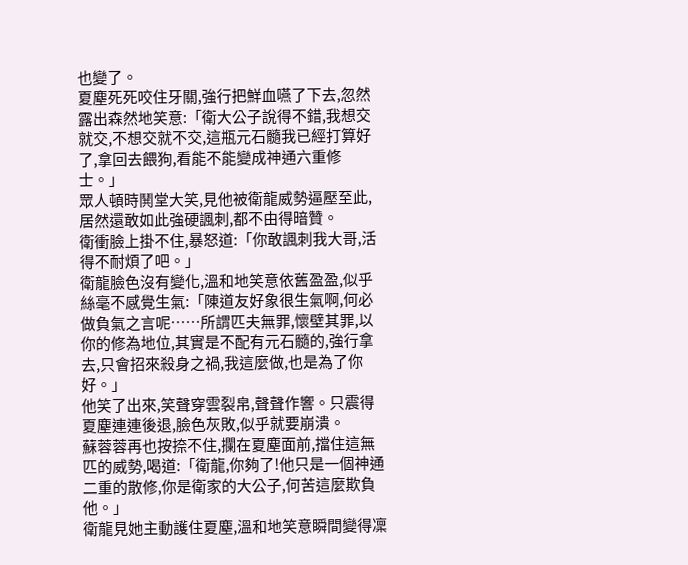也變了。
夏塵死死咬住牙關,強行把鮮血嚥了下去,忽然露出森然地笑意:「衛大公子說得不錯,我想交就交,不想交就不交,這瓶元石髓我已經打算好了,拿回去餵狗,看能不能變成神通六重修士。」
眾人頓時鬨堂大笑,見他被衛龍威勢逼壓至此,居然還敢如此強硬諷刺,都不由得暗贊。
衛衝臉上掛不住,暴怒道:「你敢諷刺我大哥,活得不耐煩了吧。」
衛龍臉色沒有變化,溫和地笑意依舊盈盈,似乎絲毫不感覺生氣:「陳道友好象很生氣啊,何必做負氣之言呢……所謂匹夫無罪,懷壁其罪,以你的修為地位,其實是不配有元石髓的,強行拿去,只會招來殺身之禍,我這麼做,也是為了你好。」
他笑了出來,笑聲穿雲裂帛,聲聲作響。只震得夏塵連連後退,臉色灰敗,似乎就要崩潰。
蘇蓉蓉再也按捺不住,攔在夏塵面前,擋住這無匹的威勢,喝道:「衛龍,你夠了!他只是一個神通二重的散修,你是衛家的大公子,何苦這麼欺負他。」
衛龍見她主動護住夏塵,溫和地笑意瞬間變得凜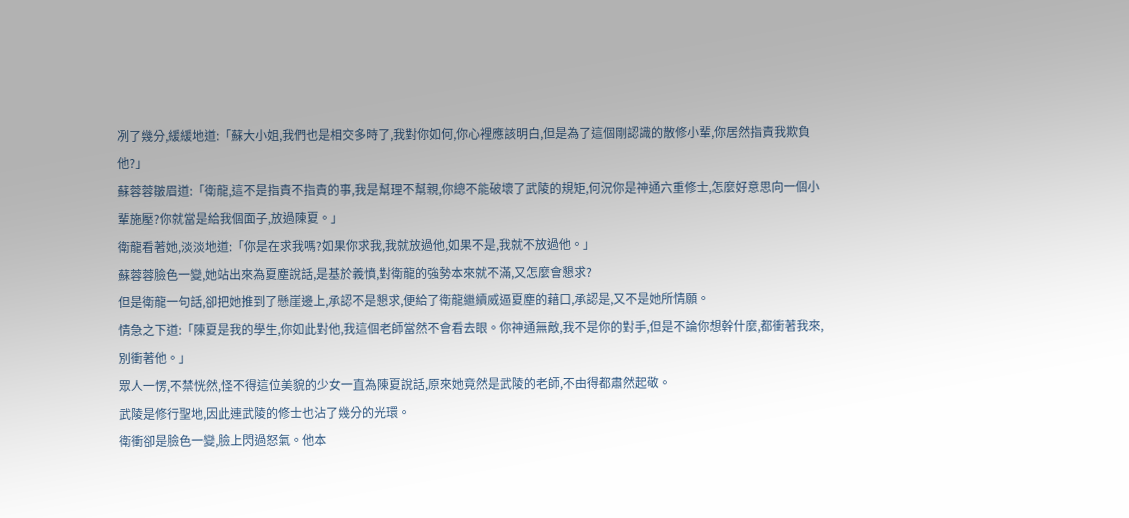冽了幾分,緩緩地道:「蘇大小姐,我們也是相交多時了,我對你如何,你心裡應該明白,但是為了這個剛認識的散修小輩,你居然指責我欺負他?」
蘇蓉蓉皺眉道:「衛龍,這不是指責不指責的事,我是幫理不幫親,你總不能破壞了武陵的規矩,何況你是神通六重修士,怎麼好意思向一個小輩施壓?你就當是給我個面子,放過陳夏。」
衛龍看著她,淡淡地道:「你是在求我嗎?如果你求我,我就放過他,如果不是,我就不放過他。」
蘇蓉蓉臉色一變,她站出來為夏塵說話,是基於義憤,對衛龍的強勢本來就不滿,又怎麼會懇求?
但是衛龍一句話,卻把她推到了懸崖邊上,承認不是懇求,便給了衛龍繼續威逼夏塵的藉口,承認是,又不是她所情願。
情急之下道:「陳夏是我的學生,你如此對他,我這個老師當然不會看去眼。你神通無敵,我不是你的對手,但是不論你想幹什麼,都衝著我來,別衝著他。」
眾人一愣,不禁恍然,怪不得這位美貌的少女一直為陳夏說話,原來她竟然是武陵的老師,不由得都肅然起敬。
武陵是修行聖地,因此連武陵的修士也沾了幾分的光環。
衛衝卻是臉色一變,臉上閃過怒氣。他本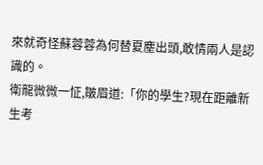來就奇怪蘇蓉蓉為何替夏塵出頭,敢情兩人是認識的。
衛龍微微一怔,皺眉道:「你的學生?現在距離新生考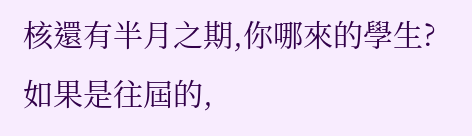核還有半月之期,你哪來的學生?如果是往屆的,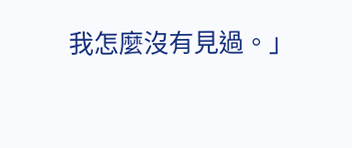我怎麼沒有見過。」